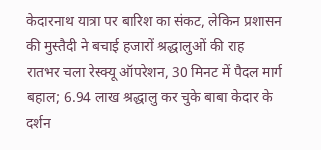केदारनाथ यात्रा पर बारिश का संकट, लेकिन प्रशासन की मुस्तैदी ने बचाई हजारों श्रद्धालुओं की राह
रातभर चला रेस्क्यू ऑपरेशन, 30 मिनट में पैदल मार्ग बहाल; 6.94 लाख श्रद्धालु कर चुके बाबा केदार के दर्शन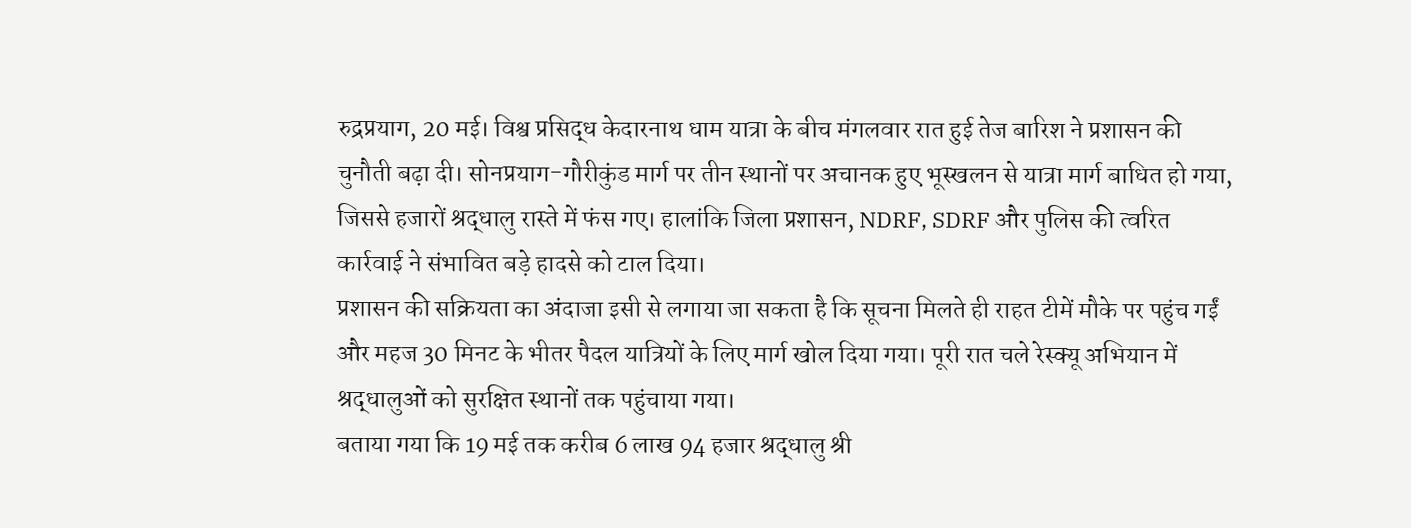रुद्रप्रयाग, 20 मई। विश्व प्रसिद्ध केदारनाथ धाम यात्रा के बीच मंगलवार रात हुई तेज बारिश ने प्रशासन की चुनौती बढ़ा दी। सोनप्रयाग-गौरीकुंड मार्ग पर तीन स्थानों पर अचानक हुए भूस्खलन से यात्रा मार्ग बाधित हो गया, जिससे हजारों श्रद्धालु रास्ते में फंस गए। हालांकि जिला प्रशासन, NDRF, SDRF और पुलिस की त्वरित कार्रवाई ने संभावित बड़े हादसे को टाल दिया।
प्रशासन की सक्रियता का अंदाजा इसी से लगाया जा सकता है कि सूचना मिलते ही राहत टीमें मौके पर पहुंच गईं और महज 30 मिनट के भीतर पैदल यात्रियों के लिए मार्ग खोल दिया गया। पूरी रात चले रेस्क्यू अभियान में श्रद्धालुओं को सुरक्षित स्थानों तक पहुंचाया गया।
बताया गया कि 19 मई तक करीब 6 लाख 94 हजार श्रद्धालु श्री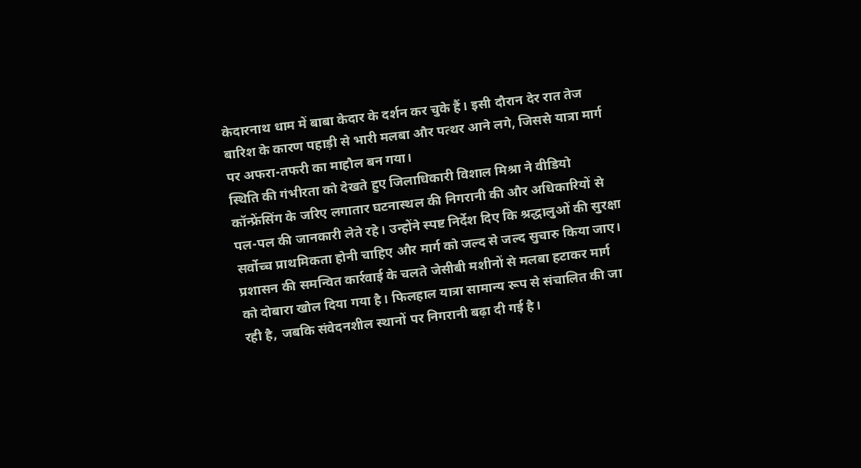केदारनाथ धाम में बाबा केदार के दर्शन कर चुके हैं। इसी दौरान देर रात तेज बारिश के कारण पहाड़ी से भारी मलबा और पत्थर आने लगे, जिससे यात्रा मार्ग पर अफरा-तफरी का माहौल बन गया।
स्थिति की गंभीरता को देखते हुए जिलाधिकारी विशाल मिश्रा ने वीडियो कॉन्फ्रेंसिंग के जरिए लगातार घटनास्थल की निगरानी की और अधिकारियों से पल-पल की जानकारी लेते रहे। उन्होंने स्पष्ट निर्देश दिए कि श्रद्धालुओं की सुरक्षा सर्वोच्च प्राथमिकता होनी चाहिए और मार्ग को जल्द से जल्द सुचारु किया जाए।
प्रशासन की समन्वित कार्रवाई के चलते जेसीबी मशीनों से मलबा हटाकर मार्ग को दोबारा खोल दिया गया है। फिलहाल यात्रा सामान्य रूप से संचालित की जा रही है, जबकि संवेदनशील स्थानों पर निगरानी बढ़ा दी गई है।